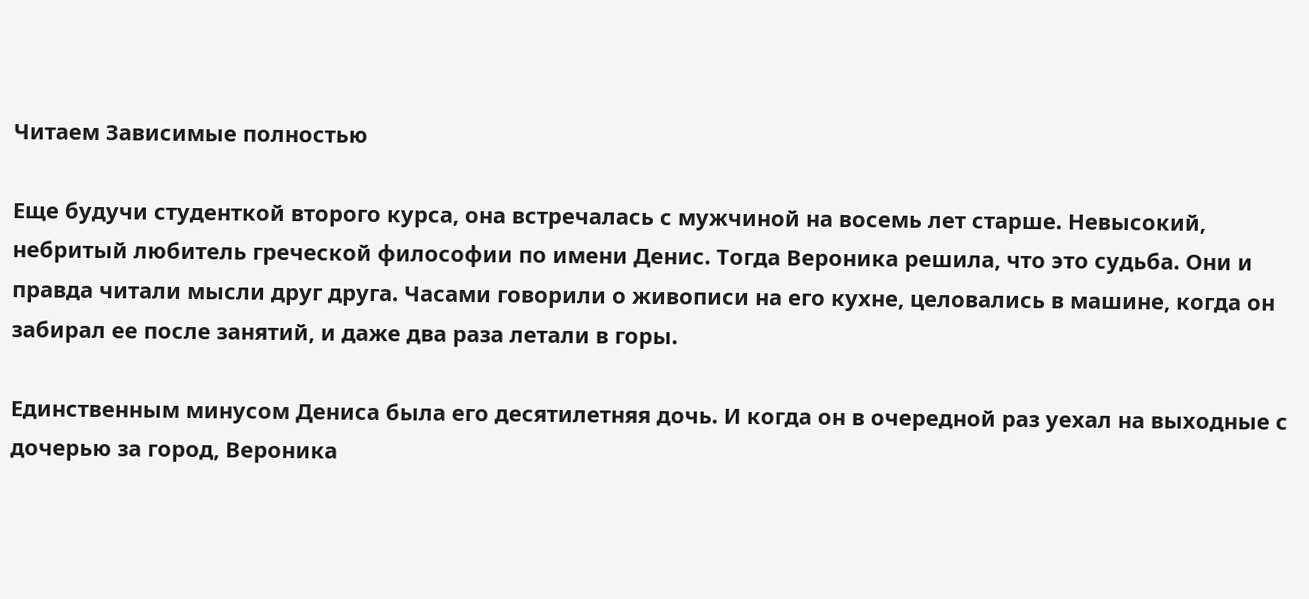Читаем Зависимые полностью

Еще будучи студенткой второго курса, она встречалась с мужчиной на восемь лет старше. Невысокий, небритый любитель греческой философии по имени Денис. Тогда Вероника решила, что это судьба. Они и правда читали мысли друг друга. Часами говорили о живописи на его кухне, целовались в машине, когда он забирал ее после занятий, и даже два раза летали в горы.

Единственным минусом Дениса была его десятилетняя дочь. И когда он в очередной раз уехал на выходные с дочерью за город, Вероника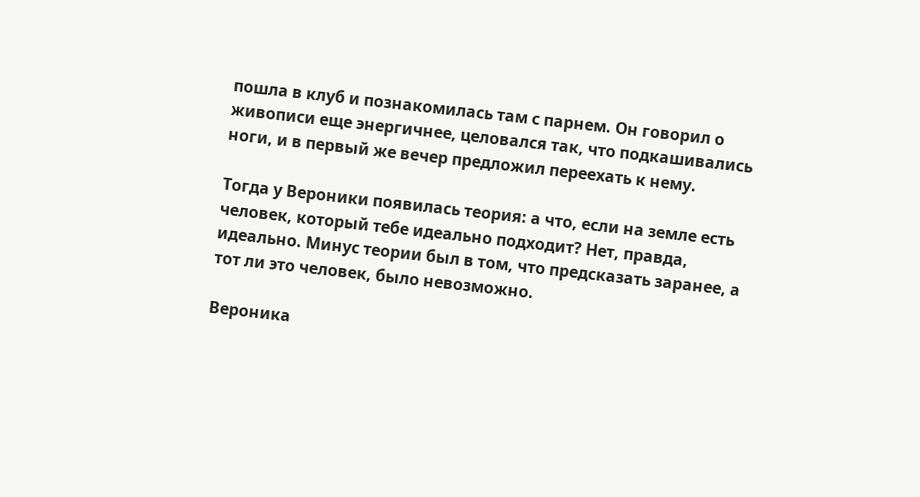пошла в клуб и познакомилась там с парнем. Он говорил о живописи еще энергичнее, целовался так, что подкашивались ноги, и в первый же вечер предложил переехать к нему.

Тогда у Вероники появилась теория: а что, если на земле есть человек, который тебе идеально подходит? Нет, правда, идеально. Минус теории был в том, что предсказать заранее, а тот ли это человек, было невозможно.

Вероника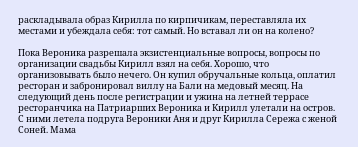раскладывала образ Кирилла по кирпичикам, переставляла их местами и убеждала себя: тот самый. Но вставал ли он на колено?

Пока Вероника разрешала экзистенциальные вопросы, вопросы по организации свадьбы Кирилл взял на себя. Хорошо, что организовывать было нечего. Он купил обручальные кольца, оплатил ресторан и забронировал виллу на Бали на медовый месяц. На следующий день после регистрации и ужина на летней террасе ресторанчика на Патриарших Вероника и Кирилл улетали на остров. С ними летела подруга Вероники Аня и друг Кирилла Сережа с женой Соней. Мама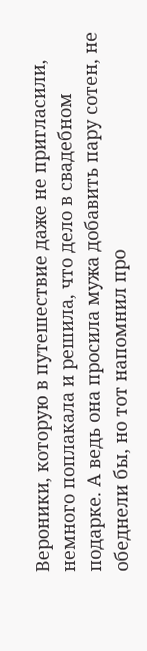Вероники, которую в путешествие даже не пригласили, немного поплакала и решила, что дело в свадебном подарке. А ведь она просила мужа добавить пару сотен, не обеднели бы, но тот напомнил про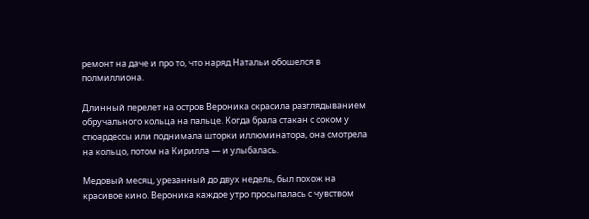ремонт на даче и про то, что наряд Натальи обошелся в полмиллиона.

Длинный перелет на остров Вероника скрасила разглядыванием обручального кольца на пальце. Когда брала стакан с соком у стюардессы или поднимала шторки иллюминатора, она смотрела на кольцо, потом на Кирилла — и улыбалась.

Медовый месяц, урезанный до двух недель, был похож на красивое кино. Вероника каждое утро просыпалась с чувством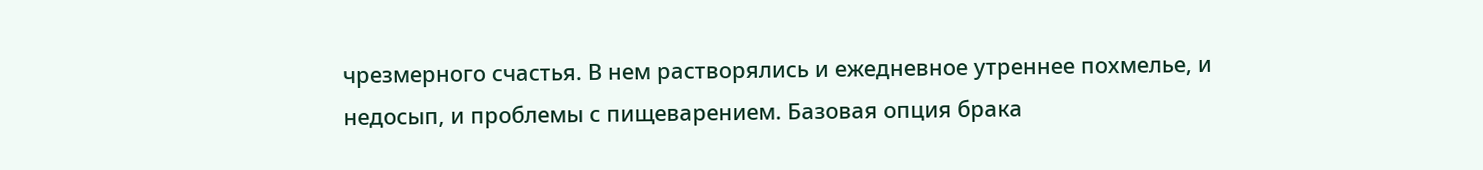чрезмерного счастья. В нем растворялись и ежедневное утреннее похмелье, и недосып, и проблемы с пищеварением. Базовая опция брака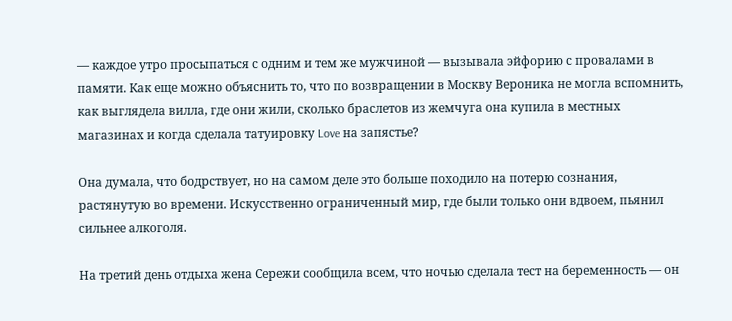— каждое утро просыпаться с одним и тем же мужчиной — вызывала эйфорию с провалами в памяти. Как еще можно объяснить то, что по возвращении в Москву Вероника не могла вспомнить, как выглядела вилла, где они жили, сколько браслетов из жемчуга она купила в местных магазинах и когда сделала татуировку Love на запястье?

Она думала, что бодрствует, но на самом деле это больше походило на потерю сознания, растянутую во времени. Искусственно ограниченный мир, где были только они вдвоем, пьянил сильнее алкоголя.

На третий день отдыха жена Сережи сообщила всем, что ночью сделала тест на беременность — он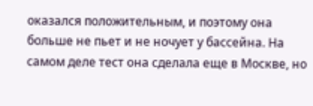оказался положительным, и поэтому она больше не пьет и не ночует у бассейна. На самом деле тест она сделала еще в Москве, но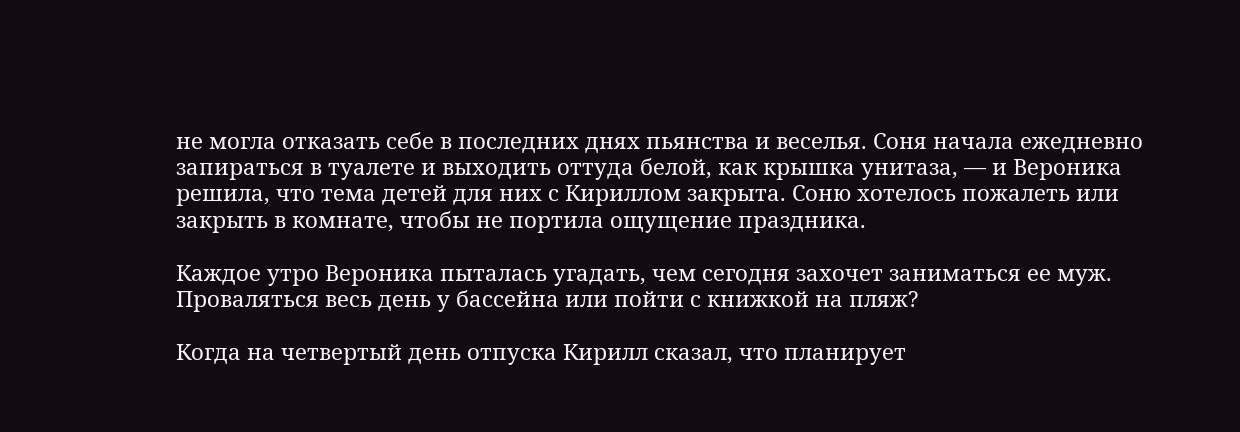не могла отказать себе в последних днях пьянства и веселья. Соня начала ежедневно запираться в туалете и выходить оттуда белой, как крышка унитаза, — и Вероника решила, что тема детей для них с Кириллом закрыта. Соню хотелось пожалеть или закрыть в комнате, чтобы не портила ощущение праздника.

Каждое утро Вероника пыталась угадать, чем сегодня захочет заниматься ее муж. Проваляться весь день у бассейна или пойти с книжкой на пляж?

Когда на четвертый день отпуска Кирилл сказал, что планирует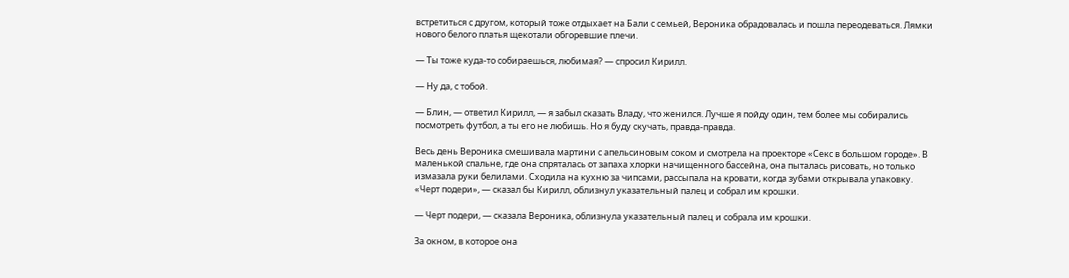встретиться с другом, который тоже отдыхает на Бали с семьей, Вероника обрадовалась и пошла переодеваться. Лямки нового белого платья щекотали обгоревшие плечи.

— Ты тоже куда-то собираешься, любимая? — спросил Кирилл.

— Ну да, с тобой.

— Блин, — ответил Кирилл, — я забыл сказать Владу, что женился. Лучше я пойду один, тем более мы собирались посмотреть футбол, а ты его не любишь. Но я буду скучать, правда-правда.

Весь день Вероника смешивала мартини с апельсиновым соком и смотрела на проекторе «Секс в большом городе». В маленькой спальне, где она спряталась от запаха хлорки начищенного бассейна, она пыталась рисовать, но только измазала руки белилами. Сходила на кухню за чипсами, рассыпала на кровати, когда зубами открывала упаковку. «Черт подери», — сказал бы Кирилл, облизнул указательный палец и собрал им крошки.

— Черт подери, — сказала Вероника, облизнула указательный палец и собрала им крошки.

За окном, в которое она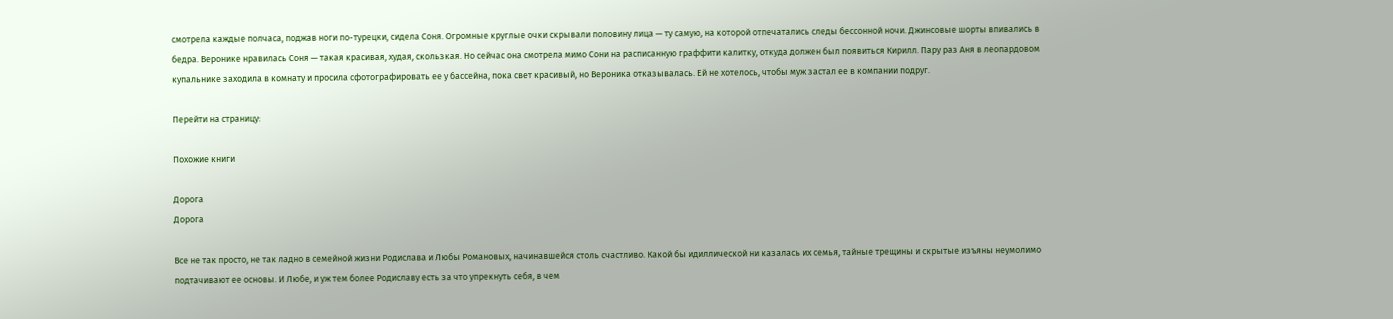смотрела каждые полчаса, поджав ноги по-турецки, сидела Соня. Огромные круглые очки скрывали половину лица — ту самую, на которой отпечатались следы бессонной ночи. Джинсовые шорты впивались в бедра. Веронике нравилась Соня — такая красивая, худая, скользкая. Но сейчас она смотрела мимо Сони на расписанную граффити калитку, откуда должен был появиться Кирилл. Пару раз Аня в леопардовом купальнике заходила в комнату и просила сфотографировать ее у бассейна, пока свет красивый, но Вероника отказывалась. Ей не хотелось, чтобы муж застал ее в компании подруг.

Перейти на страницу:

Похожие книги

Дорога
Дорога

Все не так просто, не так ладно в семейной жизни Родислава и Любы Романовых, начинавшейся столь счастливо. Какой бы идиллической ни казалась их семья, тайные трещины и скрытые изъяны неумолимо подтачивают ее основы. И Любе, и уж тем более Родиславу есть за что упрекнуть себя, в чем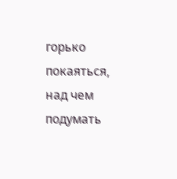горько покаяться, над чем подумать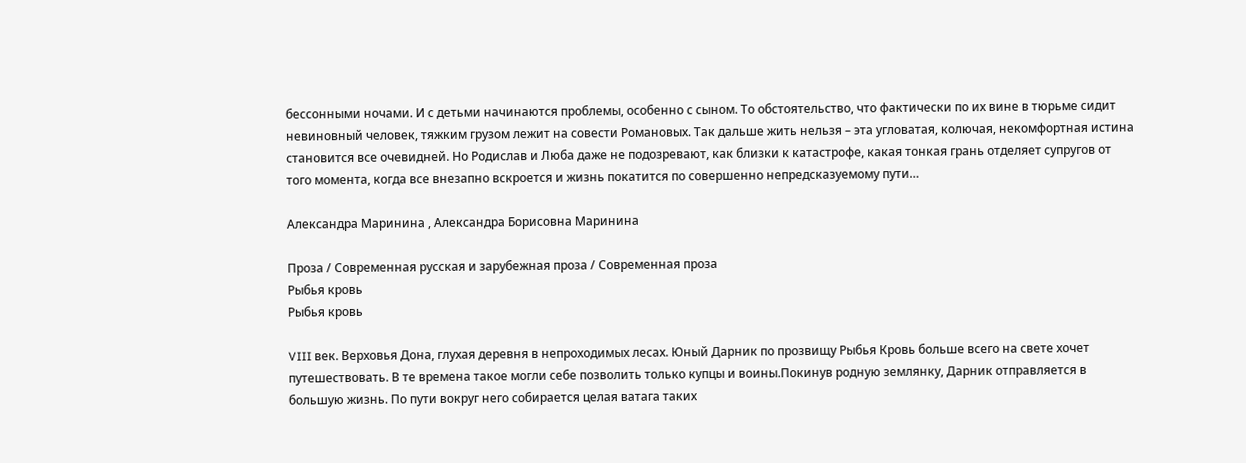бессонными ночами. И с детьми начинаются проблемы, особенно с сыном. То обстоятельство, что фактически по их вине в тюрьме сидит невиновный человек, тяжким грузом лежит на совести Романовых. Так дальше жить нельзя – эта угловатая, колючая, некомфортная истина становится все очевидней. Но Родислав и Люба даже не подозревают, как близки к катастрофе, какая тонкая грань отделяет супругов от того момента, когда все внезапно вскроется и жизнь покатится по совершенно непредсказуемому пути…

Александра Маринина , Александра Борисовна Маринина

Проза / Современная русская и зарубежная проза / Современная проза
Рыбья кровь
Рыбья кровь

VIII век. Верховья Дона, глухая деревня в непроходимых лесах. Юный Дарник по прозвищу Рыбья Кровь больше всего на свете хочет путешествовать. В те времена такое могли себе позволить только купцы и воины.Покинув родную землянку, Дарник отправляется в большую жизнь. По пути вокруг него собирается целая ватага таких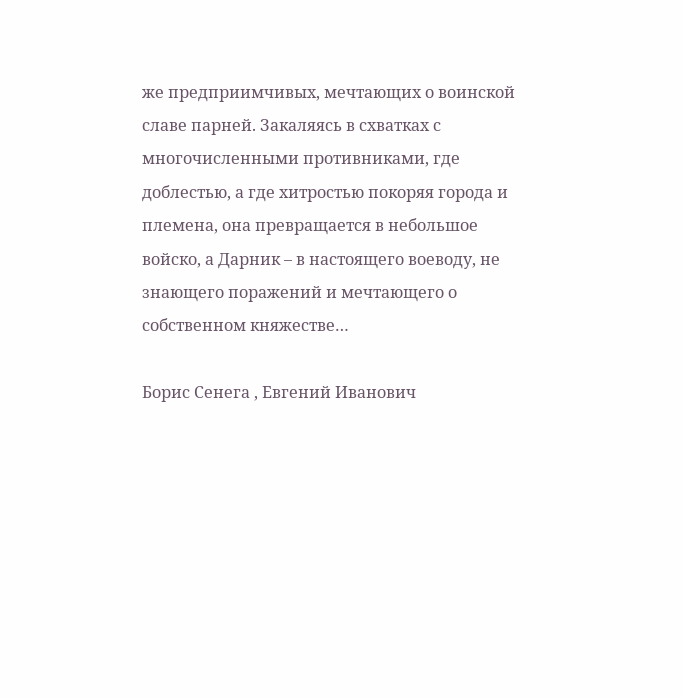же предприимчивых, мечтающих о воинской славе парней. Закаляясь в схватках с многочисленными противниками, где доблестью, а где хитростью покоряя города и племена, она превращается в небольшое войско, а Дарник – в настоящего воеводу, не знающего поражений и мечтающего о собственном княжестве…

Борис Сенега , Евгений Иванович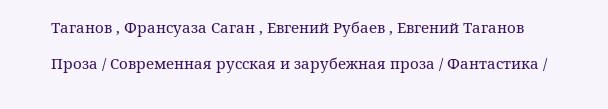Таганов , Франсуаза Саган , Евгений Рубаев , Евгений Таганов

Проза / Современная русская и зарубежная проза / Фантастика /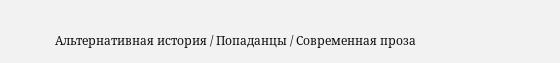Альтернативная история / Попаданцы / Современная проза